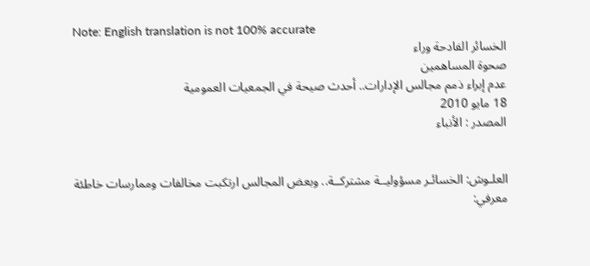Note: English translation is not 100% accurate
الخسائر الفادحة وراء
صحوة المساهمين
عدم إبراء ذمم مجالس الإدارات.. أحدث صيحة في الجمعيات العمومية
18 مايو 2010
المصدر : الأنباء


العلـوش: الخسائـر مسؤوليــة مشتركــة.. وبعض المجالس ارتكبت مخالفات وممارسات خاطئة
معرفي: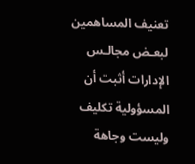تعنيف المساهمين لبعـض مجالـس الإدارات أثبت أن المسؤولية تكليف وليست وجاهة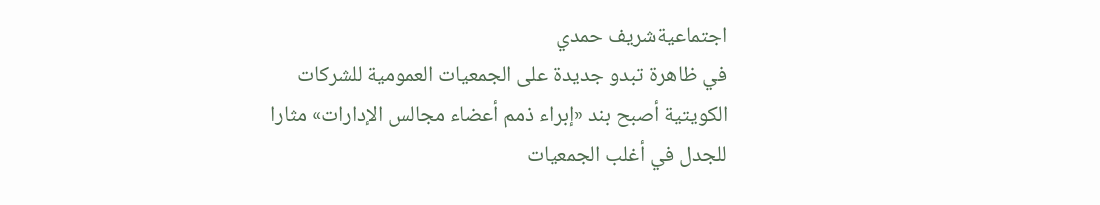اجتماعيةشريف حمدي
في ظاهرة تبدو جديدة على الجمعيات العمومية للشركات الكويتية أصبح بند «إبراء ذمم أعضاء مجالس الإدارات» مثارا للجدل في أغلب الجمعيات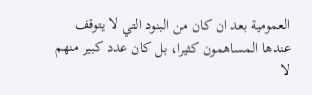العمومية بعد ان كان من البنود التي لا يتوقف عندها المساهمون كثيرا، بل كان عدد كبير منهم لا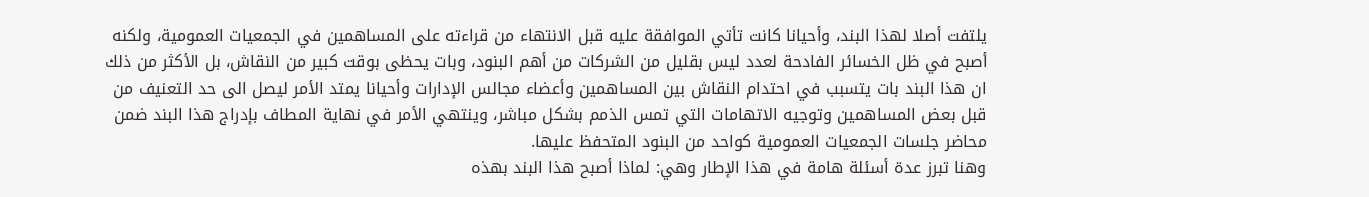يلتفت أصلا لهذا البند، وأحيانا كانت تأتي الموافقة عليه قبل الانتهاء من قراءته على المساهمين في الجمعيات العمومية، ولكنه أصبح في ظل الخسائر الفادحة لعدد ليس بقليل من الشركات من أهم البنود، وبات يحظى بوقت كبير من النقاش، بل الأكثر من ذلك ان هذا البند بات يتسبب في احتدام النقاش بين المساهمين وأعضاء مجالس الإدارات وأحيانا يمتد الأمر ليصل الى حد التعنيف من قبل بعض المساهمين وتوجيه الاتهامات التي تمس الذمم بشكل مباشر، وينتهي الأمر في نهاية المطاف بإدراج هذا البند ضمن محاضر جلسات الجمعيات العمومية كواحد من البنود المتحفظ عليها.
وهنا تبرز عدة أسئلة هامة في هذا الإطار وهي: لماذا أصبح هذا البند بهذه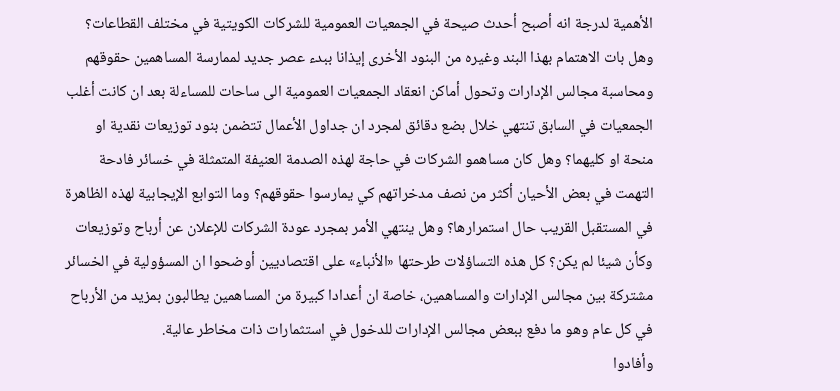الأهمية لدرجة انه أصبح أحدث صيحة في الجمعيات العمومية للشركات الكويتية في مختلف القطاعات؟ وهل بات الاهتمام بهذا البند وغيره من البنود الأخرى إيذانا ببدء عصر جديد لممارسة المساهمين حقوقهم ومحاسبة مجالس الإدارات وتحول أماكن انعقاد الجمعيات العمومية الى ساحات للمساءلة بعد ان كانت أغلب الجمعيات في السابق تنتهي خلال بضع دقائق لمجرد ان جداول الأعمال تتضمن بنود توزيعات نقدية او منحة او كليهما؟ وهل كان مساهمو الشركات في حاجة لهذه الصدمة العنيفة المتمثلة في خسائر فادحة التهمت في بعض الأحيان أكثر من نصف مدخراتهم كي يمارسوا حقوقهم؟ وما التوابع الإيجابية لهذه الظاهرة في المستقبل القريب حال استمرارها؟ وهل ينتهي الأمر بمجرد عودة الشركات للإعلان عن أرباح وتوزيعات وكأن شيئا لم يكن؟ كل هذه التساؤلات طرحتها «الأنباء» على اقتصاديين أوضحوا ان المسؤولية في الخسائر مشتركة بين مجالس الإدارات والمساهمين، خاصة ان أعدادا كبيرة من المساهمين يطالبون بمزيد من الأرباح في كل عام وهو ما دفع ببعض مجالس الإدارات للدخول في استثمارات ذات مخاطر عالية.
وأفادوا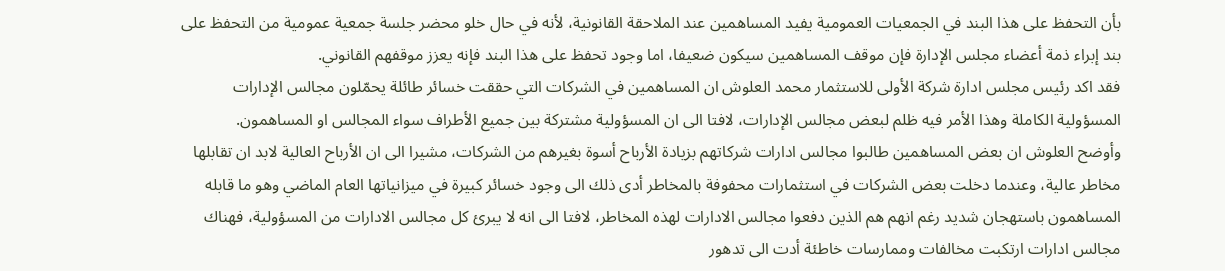بأن التحفظ على هذا البند في الجمعيات العمومية يفيد المساهمين عند الملاحقة القانونية، لأنه في حال خلو محضر جلسة جمعية عمومية من التحفظ على بند إبراء ذمة أعضاء مجلس الإدارة فإن موقف المساهمين سيكون ضعيفا، اما وجود تحفظ على هذا البند فإنه يعزز موقفهم القانوني.
فقد اكد رئيس مجلس ادارة شركة الأولى للاستثمار محمد العلوش ان المساهمين في الشركات التي حققت خسائر طائلة يحمّلون مجالس الإدارات المسؤولية الكاملة وهذا الأمر فيه ظلم لبعض مجالس الإدارات، لافتا الى ان المسؤولية مشتركة بين جميع الأطراف سواء المجالس او المساهمون.
وأوضح العلوش ان بعض المساهمين طالبوا مجالس ادارات شركاتهم بزيادة الأرباح أسوة بغيرهم من الشركات، مشيرا الى ان الأرباح العالية لابد ان تقابلها مخاطر عالية، وعندما دخلت بعض الشركات في استثمارات محفوفة بالمخاطر أدى ذلك الى وجود خسائر كبيرة في ميزانياتها العام الماضي وهو ما قابله المساهمون باستهجان شديد رغم انهم هم الذين دفعوا مجالس الادارات لهذه المخاطر، لافتا الى انه لا يبرئ كل مجالس الادارات من المسؤولية، فهناك مجالس ادارات ارتكبت مخالفات وممارسات خاطئة أدت الى تدهور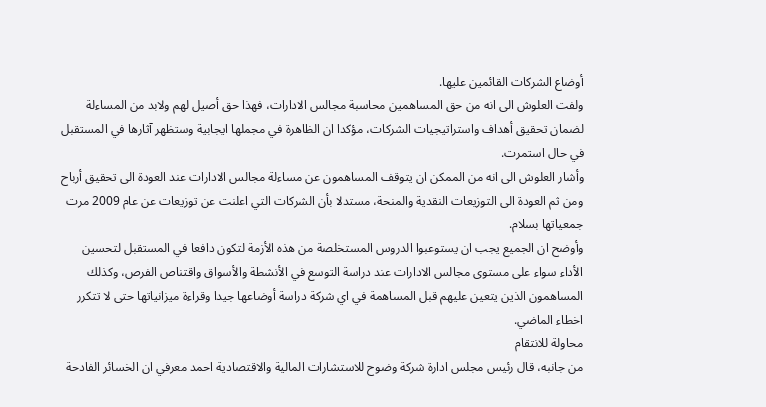أوضاع الشركات القائمين عليها.
ولفت العلوش الى انه من حق المساهمين محاسبة مجالس الادارات، فهذا حق أصيل لهم ولابد من المساءلة لضمان تحقيق أهداف واستراتيجيات الشركات، مؤكدا ان الظاهرة في مجملها ايجابية وستظهر آثارها في المستقبل في حال استمرت.
وأشار العلوش الى انه من الممكن ان يتوقف المساهمون عن مساءلة مجالس الادارات عند العودة الى تحقيق أرباح ومن ثم العودة الى التوزيعات النقدية والمنحة، مستدلا بأن الشركات التي اعلنت عن توزيعات عن عام 2009 مرت جمعياتها بسلام.
وأوضح ان الجميع يجب ان يستوعبوا الدروس المستخلصة من هذه الأزمة لتكون دافعا في المستقبل لتحسين الأداء سواء على مستوى مجالس الادارات عند دراسة التوسع في الأنشطة والأسواق واقتناص الفرص، وكذلك المساهمون الذين يتعين عليهم قبل المساهمة في اي شركة دراسة أوضاعها جيدا وقراءة ميزانياتها حتى لا تتكرر اخطاء الماضي.
محاولة للانتقام
من جانبه، قال رئيس مجلس ادارة شركة وضوح للاستشارات المالية والاقتصادية احمد معرفي ان الخسائر الفادحة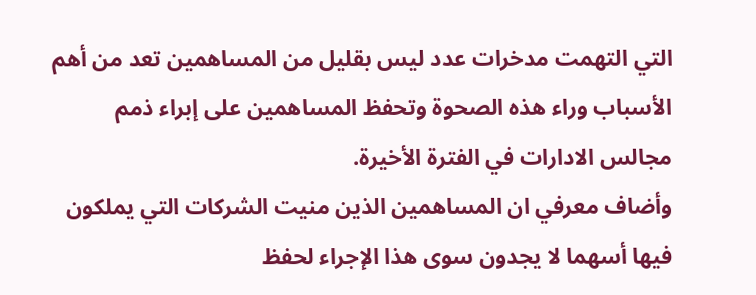التي التهمت مدخرات عدد ليس بقليل من المساهمين تعد من أهم الأسباب وراء هذه الصحوة وتحفظ المساهمين على إبراء ذمم مجالس الادارات في الفترة الأخيرة.
وأضاف معرفي ان المساهمين الذين منيت الشركات التي يملكون فيها أسهما لا يجدون سوى هذا الإجراء لحفظ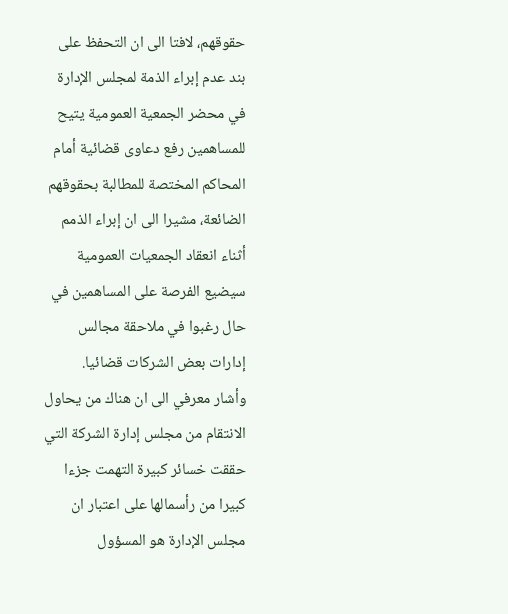حقوقهم، لافتا الى ان التحفظ على بند عدم إبراء الذمة لمجلس الإدارة في محضر الجمعية العمومية يتيح للمساهمين رفع دعاوى قضائية أمام المحاكم المختصة للمطالبة بحقوقهم الضائعة، مشيرا الى ان إبراء الذمم أثناء انعقاد الجمعيات العمومية سيضيع الفرصة على المساهمين في حال رغبوا في ملاحقة مجالس إدارات بعض الشركات قضائيا.
وأشار معرفي الى ان هناك من يحاول الانتقام من مجلس إدارة الشركة التي حققت خسائر كبيرة التهمت جزءا كبيرا من رأسمالها على اعتبار ان مجلس الإدارة هو المسؤول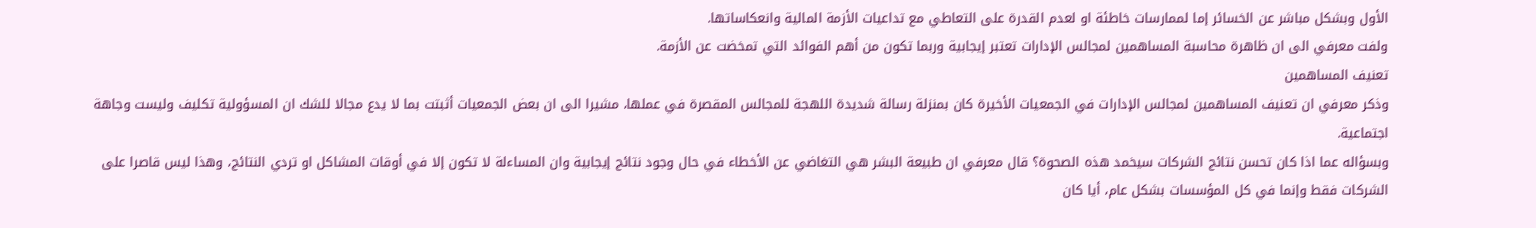الأول وبشكل مباشر عن الخسائر إما لممارسات خاطئة او لعدم القدرة على التعاطي مع تداعيات الأزمة المالية وانعكاساتها.
ولفت معرفي الى ان ظاهرة محاسبة المساهمين لمجالس الإدارات تعتبر إيجابية وربما تكون من أهم الفوائد التي تمخضت عن الأزمة.
تعنيف المساهمين
وذكر معرفي ان تعنيف المساهمين لمجالس الإدارات في الجمعيات الأخيرة كان بمنزلة رسالة شديدة اللهجة للمجالس المقصرة في عملها، مشيرا الى ان بعض الجمعيات أثبتت بما لا يدع مجالا للشك ان المسؤولية تكليف وليست وجاهة اجتماعية.
وبسؤاله عما اذا كان تحسن نتائج الشركات سيخمد هذه الصحوة؟ قال معرفي ان طبيعة البشر هي التغاضي عن الأخطاء في حال وجود نتائج إيجابية وان المساءلة لا تكون إلا في أوقات المشاكل او تردي النتائج، وهذا ليس قاصرا على الشركات فقط وإنما في كل المؤسسات بشكل عام، أيا كان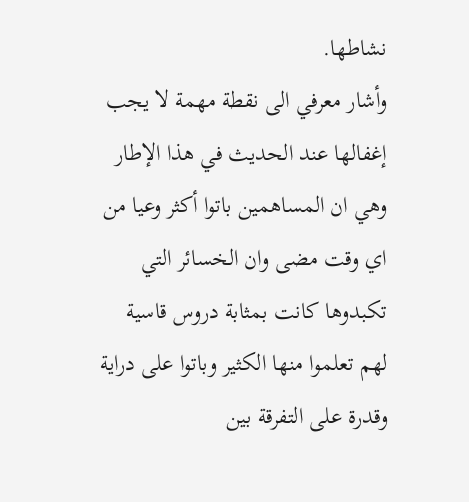نشاطها.
وأشار معرفي الى نقطة مهمة لا يجب إغفالها عند الحديث في هذا الإطار وهي ان المساهمين باتوا أكثر وعيا من اي وقت مضى وان الخسائر التي تكبدوها كانت بمثابة دروس قاسية لهم تعلموا منها الكثير وباتوا على دراية وقدرة على التفرقة بين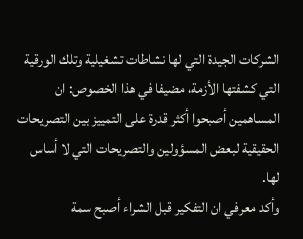الشركات الجيدة التي لها نشاطات تشغيلية وتلك الورقية التي كشفتها الأزمة، مضيفا في هذا الخصوص: ان المساهمين أصبحوا أكثر قدرة على التمييز بين التصريحات الحقيقية لبعض المسؤولين والتصريحات التي لا أساس لها.
وأكد معرفي ان التفكير قبل الشراء أصبح سمة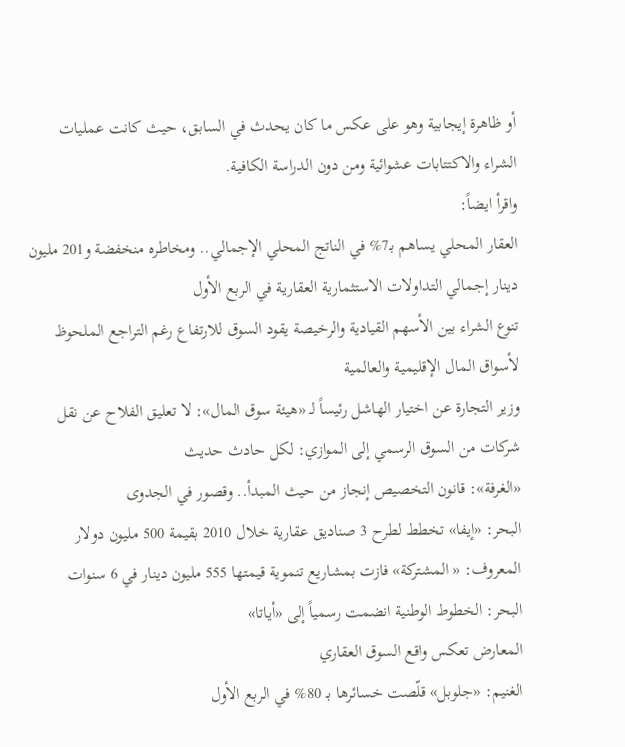أو ظاهرة إيجابية وهو على عكس ما كان يحدث في السابق، حيث كانت عمليات الشراء والاكتتابات عشوائية ومن دون الدراسة الكافية.
واقرأ ايضاً:
العقار المحلي يساهم بـ7% في الناتج المحلي الإجمالي.. ومخاطره منخفضة و201 مليون دينار إجمالي التداولات الاستثمارية العقارية في الربع الأول
تنوع الشراء بين الأسهم القيادية والرخيصة يقود السوق للارتفاع رغم التراجع الملحوظ لأسواق المال الإقليمية والعالمية
وزير التجارة عن اختيار الهاشل رئيساً لـ «هيئة سوق المال»: لا تعليق الفلاح عن نقل شركات من السوق الرسمي إلى الموازي: لكل حادث حديث
«الغرفة»: قانون التخصيص إنجاز من حيث المبدأ.. وقصور في الجدوى
البحر: «إيفا» تخطط لطرح 3 صناديق عقارية خلال 2010 بقيمة 500 مليون دولار
المعروف: « المشتركة» فازت بمشاريع تنموية قيمتها 555 مليون دينار في 6 سنوات
البحر: الخطوط الوطنية انضمت رسمياً إلى «أياتا»
المعارض تعكس واقع السوق العقاري
الغنيم: «جلوبل» قلّصت خسائرها بـ 80% في الربع الأول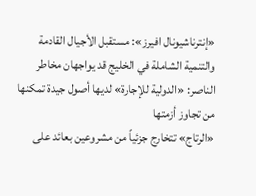«إنترناشيونال افيرز»: مستقبل الأجيال القادمة والتنمية الشاملة في الخليج قد يواجهان مخاطر
الناصر: «الدولية للإجارة» لديها أصول جيدة تمكنها من تجاوز أزمتها
«الرتاج» تتخارج جزئياً من مشروعين بعائد على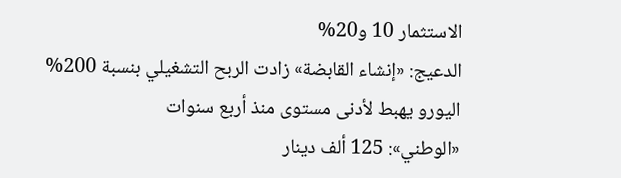الاستثمار 10 و20%
الدعيج: «إنشاء القابضة» زادت الربح التشغيلي بنسبة 200%
اليورو يهبط لأدنى مستوى منذ أربع سنوات
«الوطني»: 125 ألف دينار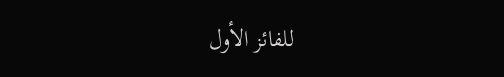للفائز الأول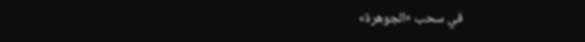في سحب «الجوهرة»